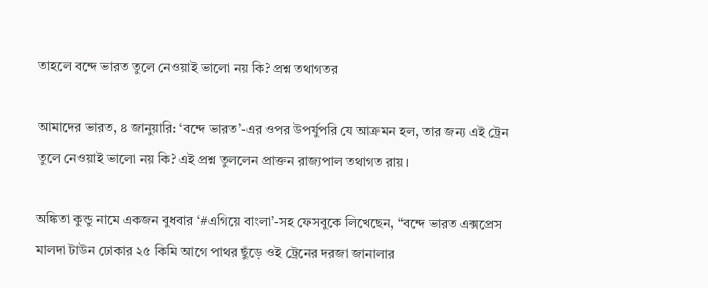তাহলে বন্দে ভারত তুলে নেওয়াই ভালো নয় কি? প্রশ্ন তথাগতর

আমাদের ভারত, ৪ জানুয়ারি: ‘বন্দে ভারত’-এর ওপর উপর্যুপরি যে আক্রমন হল, তার জন্য এই ট্রেন তুলে নেওয়াই ভালো নয় কি? এই প্রশ্ন তুললেন প্রাক্তন রাজ্যপাল তথাগত রায়।

অঙ্কিতা কুন্ডু নামে একজন বুধবার ‘#এগিয়ে বাংলা’-সহ ফেসবুকে লিখেছেন, “বন্দে ভারত এক্সপ্রেস মালদা টাউন ঢোকার ২৫ কিমি আগে পাথর ছুঁড়ে ওই ট্রেনের দরজা জানালার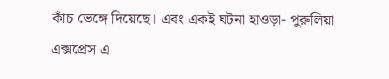কাঁচ ভেঙ্গে দিয়েছে। এবং একই ঘটনা হাওড়া- পুরুলিয়া এক্সপ্রেস এ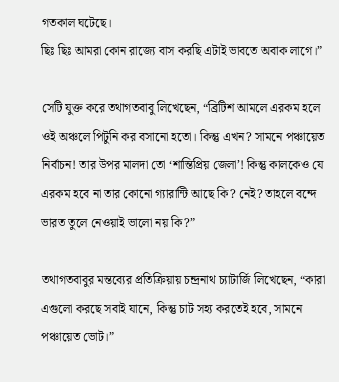গতকাল ঘটেছে।
ছিঃ ছিঃ আমরা কোন রাজ্যে বাস করছি এটাই ভাবতে অবাক লাগে।”

সেটি যুক্ত করে তথাগতবাবু লিখেছেন, “ব্রিটিশ আমলে এরকম হলে ওই অঞ্চলে পিটুনি কর বসানো হতো। কিন্তু এখন? সামনে পঞ্চায়েত নির্বাচন! তার উপর মালদা তো ‘শান্তিপ্রিয় জেলা’! কিন্তু কালকেও যে এরকম হবে না তার কোনো গ্যারান্টি আছে কি? নেই? তাহলে বন্দে ভারত তুলে নেওয়াই ভালো নয় কি?”

তথাগতবাবুর মন্তব্যের প্রতিক্রিয়ায় চন্দ্রনাথ চ্যাটার্জি লিখেছেন, “কারা এগুলো করছে সবাই যানে, কিন্তু চাট সহ্য করতেই হবে, সামনে পঞ্চায়েত ভোট।”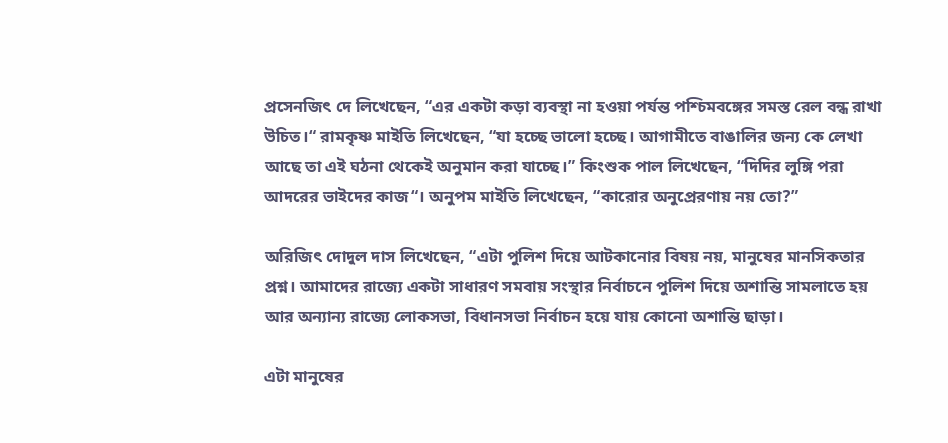প্রসেনজিৎ দে লিখেছেন, “এর একটা কড়া ব্যবস্থা না হওয়া পর্যন্ত পশ্চিমবঙ্গের সমস্ত রেল বন্ধ রাখা উচিত।“ রামকৃষ্ণ মাইতি লিখেছেন, “যা হচ্ছে ভালো হচ্ছে। আগামীতে বাঙালির জন্য কে লেখা আছে তা এই ঘঠনা থেকেই অনুমান করা যাচ্ছে।” কিংশুক পাল লিখেছেন, “দিদির লুঙ্গি পরা আদরের ভাইদের কাজ“। অনুপম মাইতি লিখেছেন, “কারোর অনুপ্রেরণায় নয় তো?”

অরিজিৎ দোদুল দাস লিখেছেন, “এটা পুলিশ দিয়ে আটকানোর বিষয় নয়, মানুষের মানসিকতার প্রশ্ন। আমাদের রাজ্যে একটা সাধারণ সমবায় সংস্থার নির্বাচনে পুলিশ দিয়ে অশান্তি সামলাতে হয় আর অন্যান্য রাজ্যে লোকসভা, বিধানসভা নির্বাচন হয়ে যায় কোনো অশান্তি ছাড়া।

এটা মানুষের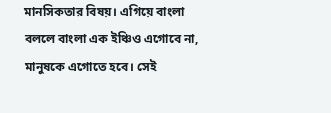মানসিকতার বিষয়। এগিয়ে বাংলা বললে বাংলা এক ইঞ্চিও এগোবে না, মানুষকে এগোতে হবে। সেই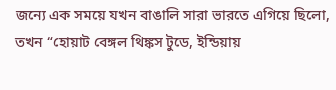জন্যে এক সময়ে যখন বাঙালি সারা ভারতে এগিয়ে ছিলো, তখন “হোয়াট বেঙ্গল থিঙ্কস টুডে, ইন্ডিয়ায়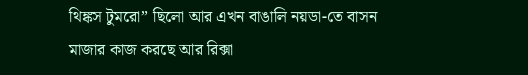থিঙ্কস টুমরো” ছিলো আর এখন বাঙালি নয়ডা-তে বাসন মাজার কাজ করছে আর রিক্সা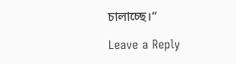চালাচ্ছে।“

Leave a Reply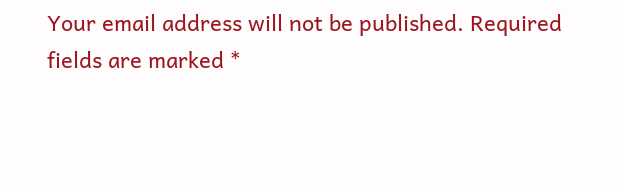Your email address will not be published. Required fields are marked *